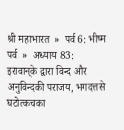श्री महाभारत  »  पर्व 6: भीष्म पर्व  »  अध्याय 83: इरावान‍्के द्वारा विन्द और अनुविन्दकी पराजय, भगदत्तसे घटोत्कचका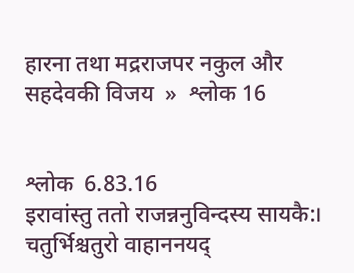हारना तथा मद्रराजपर नकुल और सहदेवकी विजय  »  श्लोक 16


श्लोक  6.83.16
इरावांस्तु ततो राजन्ननुविन्दस्य सायकै:।
चतुर्भिश्चतुरो वाहाननयद्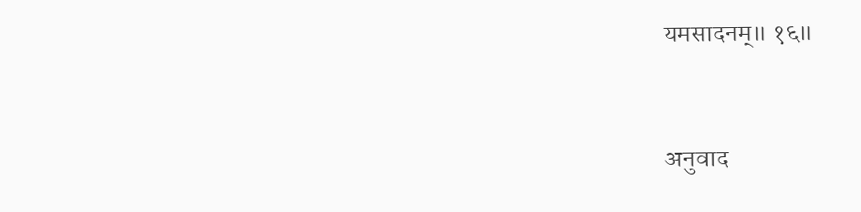यमसादनम्॥ १६॥


अनुवाद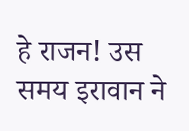हे राजन! उस समय इरावान ने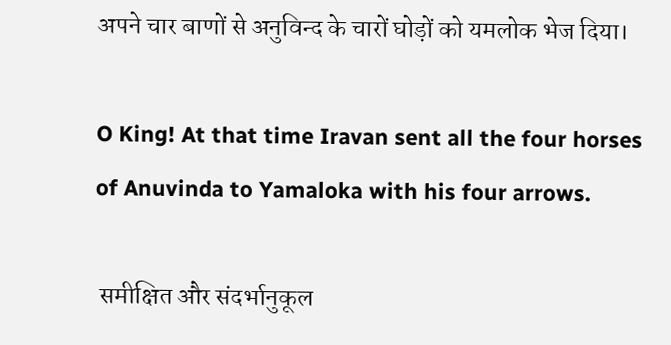अपने चार बाणों से अनुविन्द के चारों घोड़ों को यमलोक भेज दिया।

O King! At that time Iravan sent all the four horses of Anuvinda to Yamaloka with his four arrows.

 समीक्षित और संदर्भानुकूल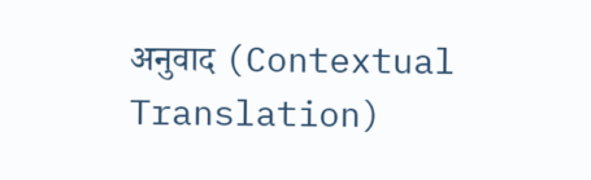अनुवाद (Contextual Translation)